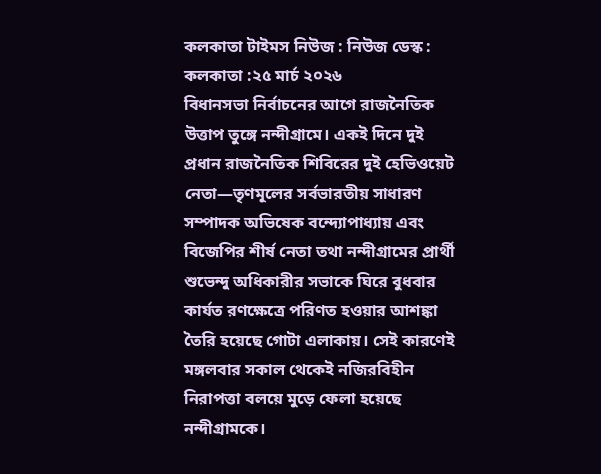কলকাতা টাইমস নিউজ : নিউজ ডেস্ক : কলকাতা :২৫ মার্চ ২০২৬
বিধানসভা নির্বাচনের আগে রাজনৈতিক উত্তাপ তুঙ্গে নন্দীগ্রামে। একই দিনে দুই প্রধান রাজনৈতিক শিবিরের দুই হেভিওয়েট নেতা—তৃণমূলের সর্বভারতীয় সাধারণ সম্পাদক অভিষেক বন্দ্যোপাধ্যায় এবং বিজেপির শীর্ষ নেতা তথা নন্দীগ্রামের প্রার্থী শুভেন্দু অধিকারীর সভাকে ঘিরে বুধবার কার্যত রণক্ষেত্রে পরিণত হওয়ার আশঙ্কা তৈরি হয়েছে গোটা এলাকায়। সেই কারণেই মঙ্গলবার সকাল থেকেই নজিরবিহীন নিরাপত্তা বলয়ে মুড়ে ফেলা হয়েছে নন্দীগ্রামকে।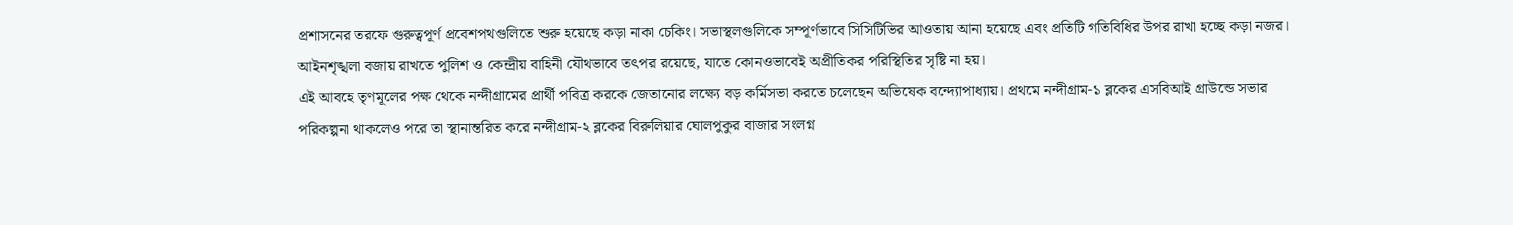প্রশাসনের তরফে গুরুত্বপূর্ণ প্রবেশপথগুলিতে শুরু হয়েছে কড়া নাকা চেকিং। সভাস্থলগুলিকে সম্পূর্ণভাবে সিসিটিভির আওতায় আনা হয়েছে এবং প্রতিটি গতিবিধির উপর রাখা হচ্ছে কড়া নজর। আইনশৃঙ্খলা বজায় রাখতে পুলিশ ও কেন্দ্রীয় বাহিনী যৌথভাবে তৎপর রয়েছে, যাতে কোনওভাবেই অপ্রীতিকর পরিস্থিতির সৃষ্টি না হয়।
এই আবহে তৃণমূলের পক্ষ থেকে নন্দীগ্রামের প্রার্থী পবিত্র করকে জেতানোর লক্ষ্যে বড় কর্মিসভা করতে চলেছেন অভিষেক বন্দ্যোপাধ্যায়। প্রথমে নন্দীগ্রাম-১ ব্লকের এসবিআই গ্রাউন্ডে সভার পরিকল্পনা থাকলেও পরে তা স্থানান্তরিত করে নন্দীগ্রাম-২ ব্লকের বিরুলিয়ার ঘোলপুকুর বাজার সংলগ্ন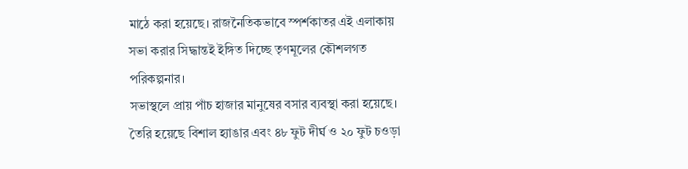মাঠে করা হয়েছে। রাজনৈতিকভাবে স্পর্শকাতর এই এলাকায় সভা করার সিদ্ধান্তই ইঙ্গিত দিচ্ছে তৃণমূলের কৌশলগত পরিকল্পনার।
সভাস্থলে প্রায় পাঁচ হাজার মানুষের বসার ব্যবস্থা করা হয়েছে। তৈরি হয়েছে বিশাল হ্যাঙার এবং ৪৮ ফুট দীর্ঘ ও ২০ ফুট চওড়া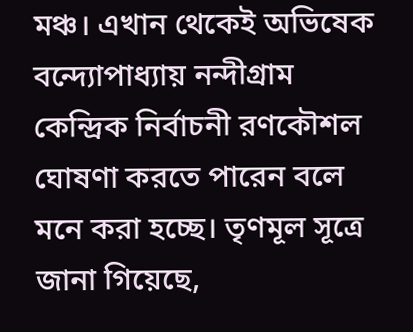মঞ্চ। এখান থেকেই অভিষেক বন্দ্যোপাধ্যায় নন্দীগ্রাম কেন্দ্রিক নির্বাচনী রণকৌশল ঘোষণা করতে পারেন বলে মনে করা হচ্ছে। তৃণমূল সূত্রে জানা গিয়েছে,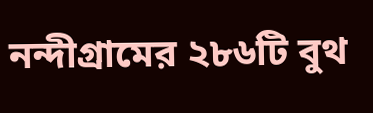নন্দীগ্রামের ২৮৬টি বুথ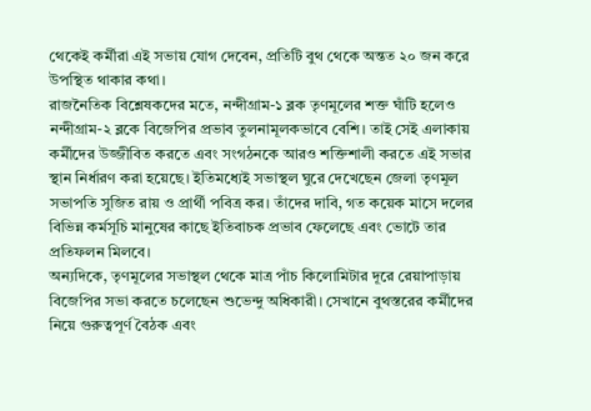থেকেই কর্মীরা এই সভায় যোগ দেবেন, প্রতিটি বুথ থেকে অন্তত ২০ জন করে উপস্থিত থাকার কথা।
রাজনৈতিক বিশ্লেষকদের মতে, নন্দীগ্রাম-১ ব্লক তৃণমূলের শক্ত ঘাঁটি হলেও নন্দীগ্রাম-২ ব্লকে বিজেপির প্রভাব তুলনামূলকভাবে বেশি। তাই সেই এলাকায় কর্মীদের উজ্জীবিত করতে এবং সংগঠনকে আরও শক্তিশালী করতে এই সভার স্থান নির্ধারণ করা হয়েছে। ইতিমধ্যেই সভাস্থল ঘুরে দেখেছেন জেলা তৃণমূল সভাপতি সুজিত রায় ও প্রার্থী পবিত্র কর। তাঁদের দাবি, গত কয়েক মাসে দলের বিভিন্ন কর্মসূচি মানুষের কাছে ইতিবাচক প্রভাব ফেলেছে এবং ভোটে তার প্রতিফলন মিলবে।
অন্যদিকে, তৃণমূলের সভাস্থল থেকে মাত্র পাঁচ কিলোমিটার দূরে রেয়াপাড়ায় বিজেপির সভা করতে চলেছেন শুভেন্দু অধিকারী। সেখানে বুথস্তরের কর্মীদের নিয়ে গুরুত্বপূর্ণ বৈঠক এবং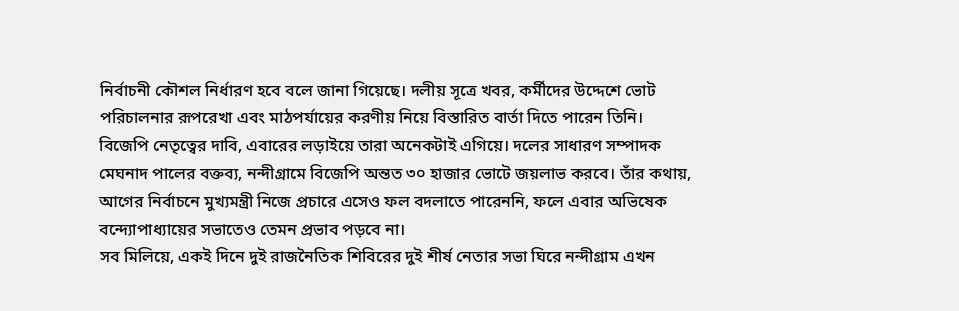নির্বাচনী কৌশল নির্ধারণ হবে বলে জানা গিয়েছে। দলীয় সূত্রে খবর, কর্মীদের উদ্দেশে ভোট পরিচালনার রূপরেখা এবং মাঠপর্যায়ের করণীয় নিয়ে বিস্তারিত বার্তা দিতে পারেন তিনি।
বিজেপি নেতৃত্বের দাবি, এবারের লড়াইয়ে তারা অনেকটাই এগিয়ে। দলের সাধারণ সম্পাদক মেঘনাদ পালের বক্তব্য, নন্দীগ্রামে বিজেপি অন্তত ৩০ হাজার ভোটে জয়লাভ করবে। তাঁর কথায়, আগের নির্বাচনে মুখ্যমন্ত্রী নিজে প্রচারে এসেও ফল বদলাতে পারেননি, ফলে এবার অভিষেক বন্দ্যোপাধ্যায়ের সভাতেও তেমন প্রভাব পড়বে না।
সব মিলিয়ে, একই দিনে দুই রাজনৈতিক শিবিরের দুই শীর্ষ নেতার সভা ঘিরে নন্দীগ্রাম এখন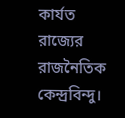কার্যত রাজ্যের রাজনৈতিক কেন্দ্রবিন্দু।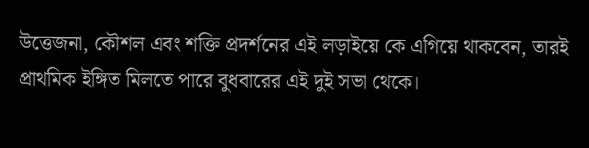উত্তেজনা, কৌশল এবং শক্তি প্রদর্শনের এই লড়াইয়ে কে এগিয়ে থাকবেন, তারই প্রাথমিক ইঙ্গিত মিলতে পারে বুধবারের এই দুই সভা থেকে।